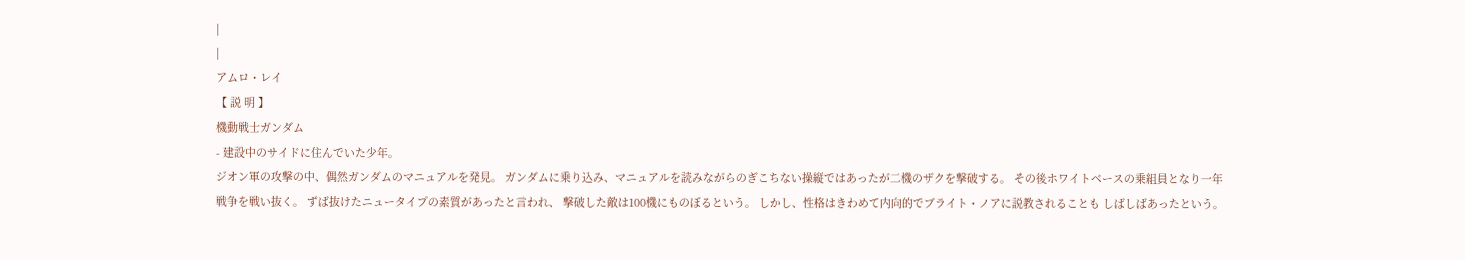|
|
アムロ・レイ
【 説 明 】
機動戦士ガンダム
- 建設中のサイドに住んでいた少年。
ジオン軍の攻撃の中、偶然ガンダムのマニュアルを発見。 ガンダムに乗り込み、マニュアルを読みながらのぎこちない操縦ではあったが二機のザクを撃破する。 その後ホワイトベースの乗組員となり一年戦争を戦い抜く。 ずば抜けたニュータイプの素質があったと言われ、 撃破した敵は100機にものぼるという。 しかし、性格はきわめて内向的でブライト・ノアに説教されることも しばしばあったという。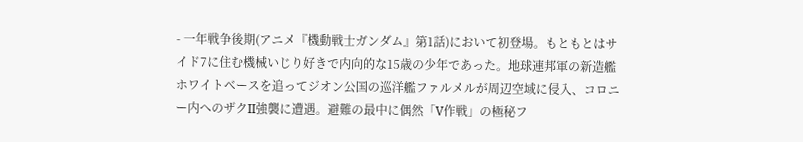- 一年戦争後期(アニメ『機動戦士ガンダム』第1話)において初登場。もともとはサイド7に住む機械いじり好きで内向的な15歳の少年であった。地球連邦軍の新造艦ホワイトベースを追ってジオン公国の巡洋艦ファルメルが周辺空域に侵入、コロニー内へのザクII強襲に遭遇。避難の最中に偶然「V作戦」の極秘フ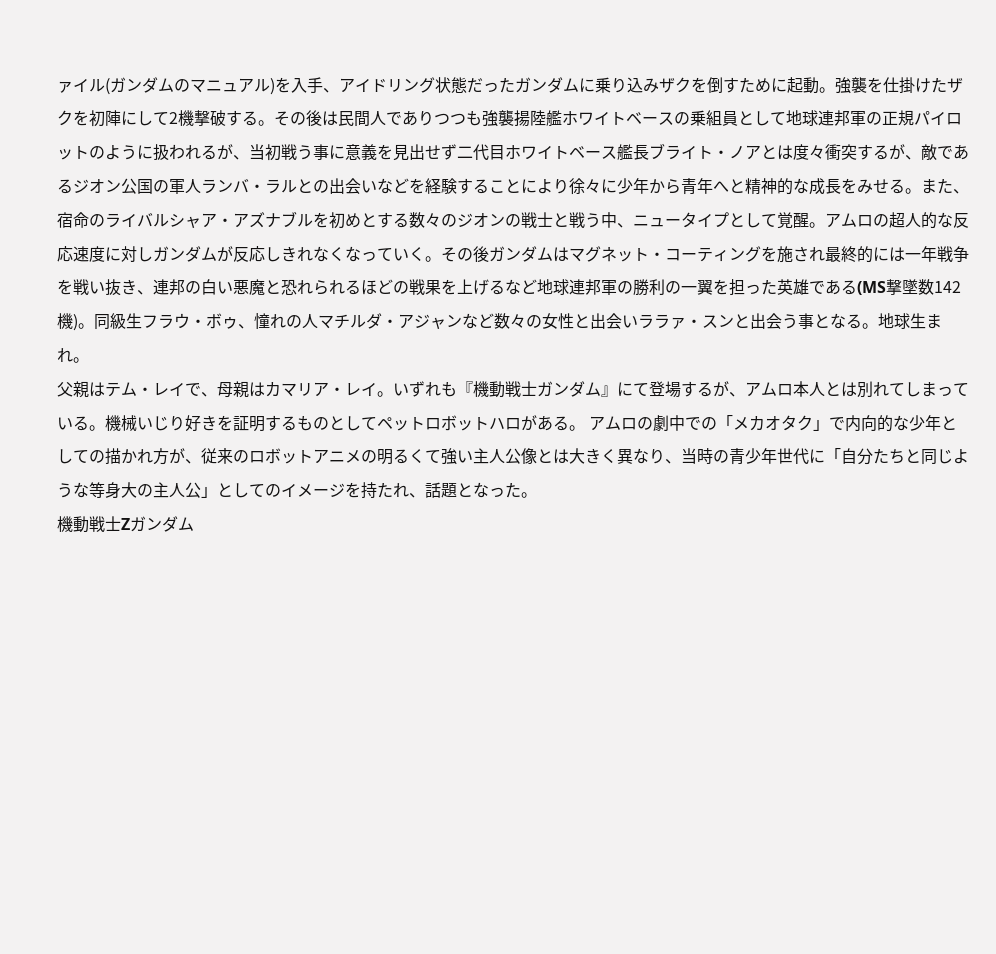ァイル(ガンダムのマニュアル)を入手、アイドリング状態だったガンダムに乗り込みザクを倒すために起動。強襲を仕掛けたザクを初陣にして2機撃破する。その後は民間人でありつつも強襲揚陸艦ホワイトベースの乗組員として地球連邦軍の正規パイロットのように扱われるが、当初戦う事に意義を見出せず二代目ホワイトベース艦長ブライト・ノアとは度々衝突するが、敵であるジオン公国の軍人ランバ・ラルとの出会いなどを経験することにより徐々に少年から青年へと精神的な成長をみせる。また、宿命のライバルシャア・アズナブルを初めとする数々のジオンの戦士と戦う中、ニュータイプとして覚醒。アムロの超人的な反応速度に対しガンダムが反応しきれなくなっていく。その後ガンダムはマグネット・コーティングを施され最終的には一年戦争を戦い抜き、連邦の白い悪魔と恐れられるほどの戦果を上げるなど地球連邦軍の勝利の一翼を担った英雄である(MS撃墜数142機)。同級生フラウ・ボゥ、憧れの人マチルダ・アジャンなど数々の女性と出会いララァ・スンと出会う事となる。地球生まれ。
父親はテム・レイで、母親はカマリア・レイ。いずれも『機動戦士ガンダム』にて登場するが、アムロ本人とは別れてしまっている。機械いじり好きを証明するものとしてペットロボットハロがある。 アムロの劇中での「メカオタク」で内向的な少年としての描かれ方が、従来のロボットアニメの明るくて強い主人公像とは大きく異なり、当時の青少年世代に「自分たちと同じような等身大の主人公」としてのイメージを持たれ、話題となった。
機動戦士Zガンダム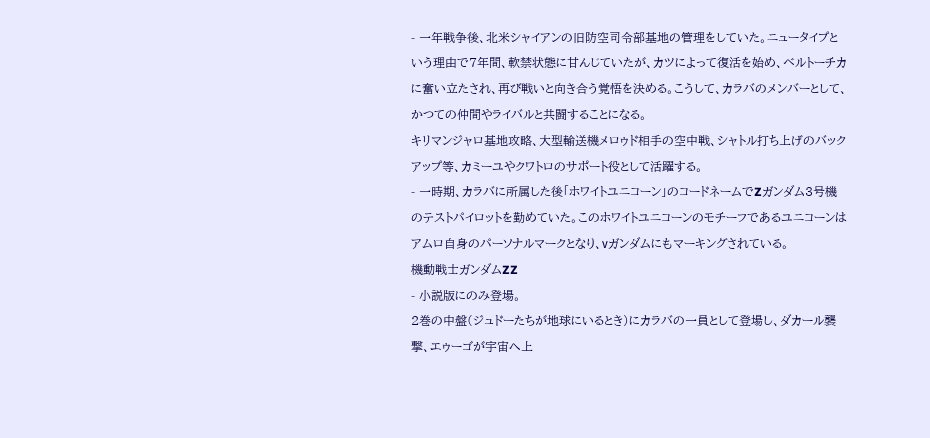- 一年戦争後、北米シャイアンの旧防空司令部基地の管理をしていた。ニュータイプという理由で7年間、軟禁状態に甘んじていたが、カツによって復活を始め、ベルトーチカに奮い立たされ、再び戦いと向き合う覚悟を決める。こうして、カラバのメンバーとして、かつての仲間やライバルと共闘することになる。
キリマンジャロ基地攻略、大型輸送機メロゥド相手の空中戦、シャトル打ち上げのバックアップ等、カミーユやクワトロのサポート役として活躍する。
- 一時期、カラバに所属した後「ホワイトユニコーン」のコードネームでZガンダム3号機のテストパイロットを勤めていた。このホワイトユニコーンのモチーフであるユニコーンはアムロ自身のパーソナルマークとなり、νガンダムにもマーキングされている。
機動戦士ガンダムZZ
- 小説版にのみ登場。
2巻の中盤(ジュドーたちが地球にいるとき)にカラバの一員として登場し、ダカール襲撃、エゥーゴが宇宙へ上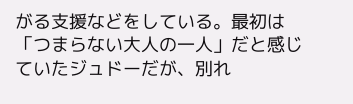がる支援などをしている。最初は「つまらない大人の一人」だと感じていたジュドーだが、別れ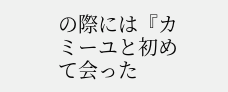の際には『カミーユと初めて会った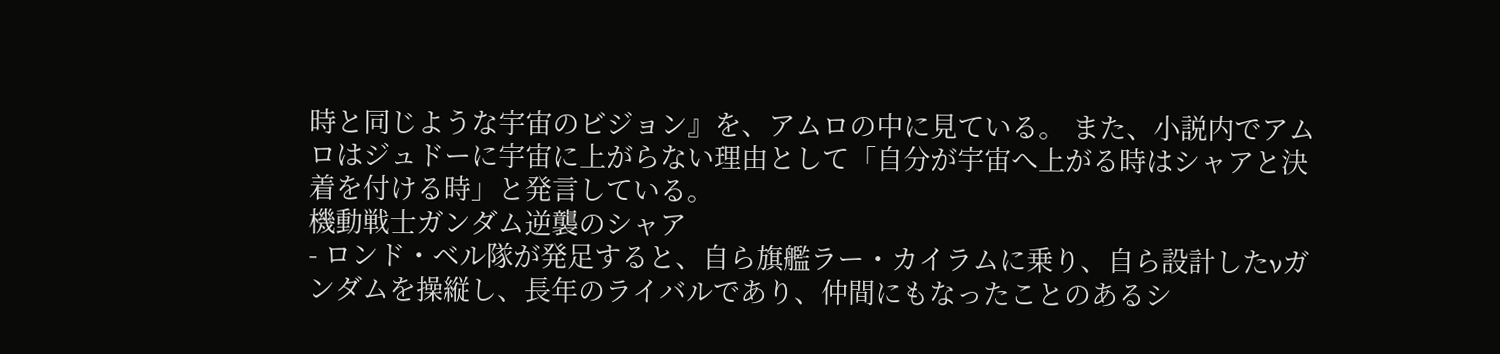時と同じような宇宙のビジョン』を、アムロの中に見ている。 また、小説内でアムロはジュドーに宇宙に上がらない理由として「自分が宇宙へ上がる時はシャアと決着を付ける時」と発言している。
機動戦士ガンダム逆襲のシャア
- ロンド・ベル隊が発足すると、自ら旗艦ラー・カイラムに乗り、自ら設計したνガンダムを操縦し、長年のライバルであり、仲間にもなったことのあるシ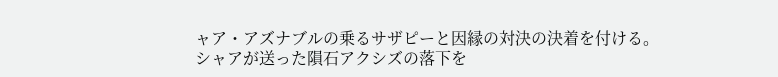ャア・アズナブルの乗るサザピーと因縁の対決の決着を付ける。
シャアが送った隕石アクシズの落下を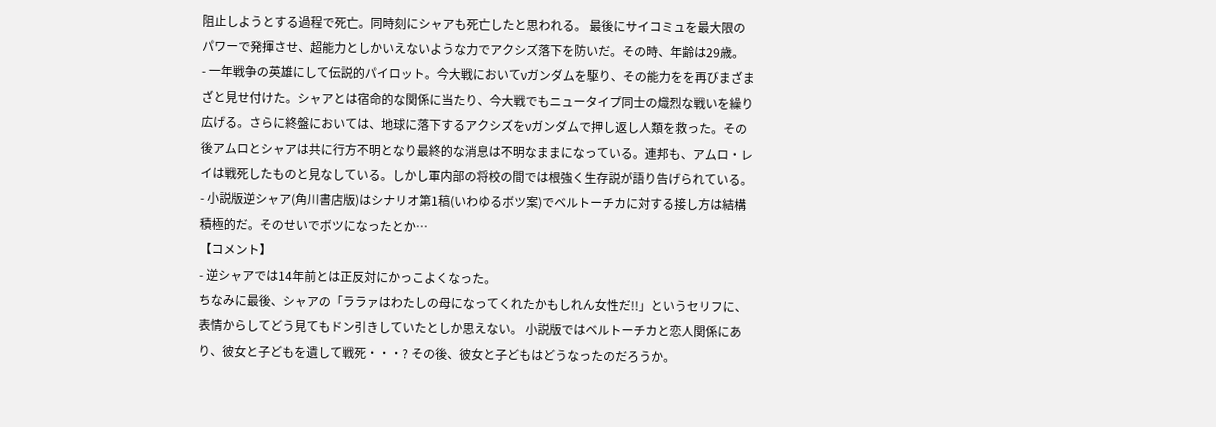阻止しようとする過程で死亡。同時刻にシャアも死亡したと思われる。 最後にサイコミュを最大限のパワーで発揮させ、超能力としかいえないような力でアクシズ落下を防いだ。その時、年齢は29歳。
- 一年戦争の英雄にして伝説的パイロット。今大戦においてνガンダムを駆り、その能力をを再びまざまざと見せ付けた。シャアとは宿命的な関係に当たり、今大戦でもニュータイプ同士の熾烈な戦いを繰り広げる。さらに終盤においては、地球に落下するアクシズをνガンダムで押し返し人類を救った。その後アムロとシャアは共に行方不明となり最終的な消息は不明なままになっている。連邦も、アムロ・レイは戦死したものと見なしている。しかし軍内部の将校の間では根強く生存説が語り告げられている。
- 小説版逆シャア(角川書店版)はシナリオ第1稿(いわゆるボツ案)でベルトーチカに対する接し方は結構積極的だ。そのせいでボツになったとか…
【コメント】
- 逆シャアでは14年前とは正反対にかっこよくなった。
ちなみに最後、シャアの「ララァはわたしの母になってくれたかもしれん女性だ!!」というセリフに、表情からしてどう見てもドン引きしていたとしか思えない。 小説版ではベルトーチカと恋人関係にあり、彼女と子どもを遺して戦死・・・? その後、彼女と子どもはどうなったのだろうか。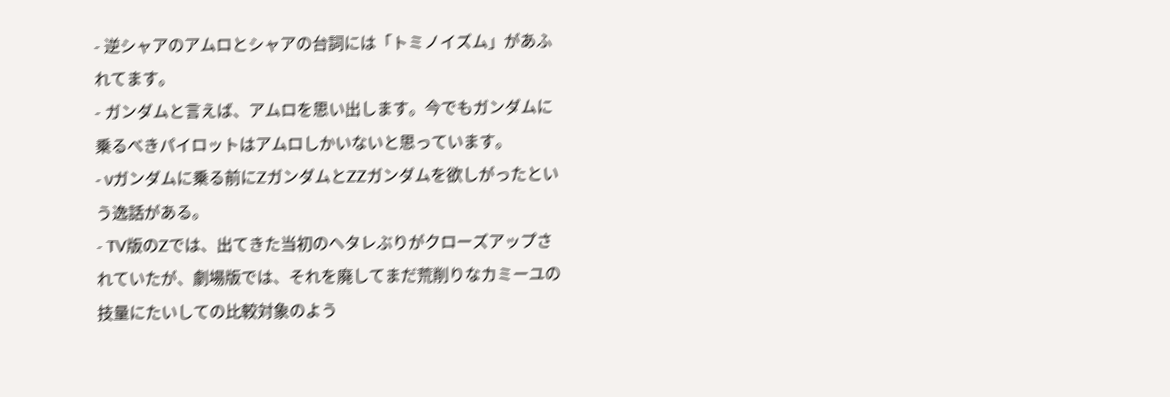- 逆シャアのアムロとシャアの台詞には「トミノイズム」があふれてます。
- ガンダムと言えば、アムロを思い出します。今でもガンダムに乗るべきパイロットはアムロしかいないと思っています。
- νガンダムに乗る前にZガンダムとZZガンダムを欲しがったという逸話がある。
- TV版のZでは、出てきた当初のヘタレぶりがクローズアップされていたが、劇場版では、それを廃してまだ荒削りなカミーユの技量にたいしての比較対象のよう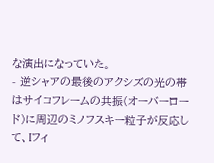な演出になっていた。
- 逆シャアの最後のアクシズの光の帯はサイコフレームの共振(オーバーロード)に周辺のミノフスキー粒子が反応して、Iフィ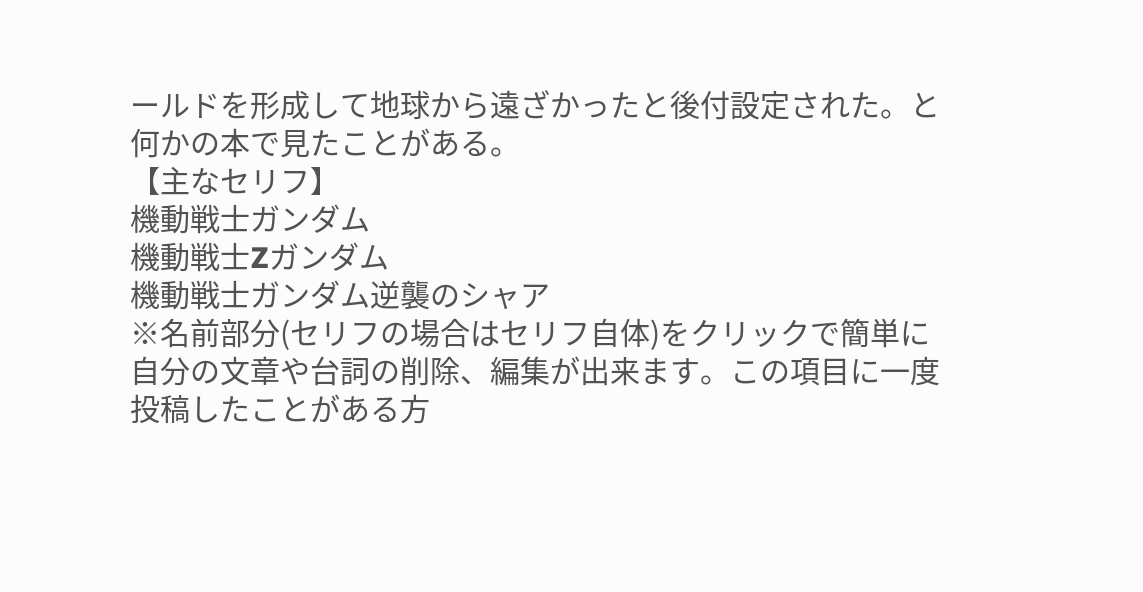ールドを形成して地球から遠ざかったと後付設定された。と何かの本で見たことがある。
【主なセリフ】
機動戦士ガンダム
機動戦士Zガンダム
機動戦士ガンダム逆襲のシャア
※名前部分(セリフの場合はセリフ自体)をクリックで簡単に自分の文章や台詞の削除、編集が出来ます。この項目に一度投稿したことがある方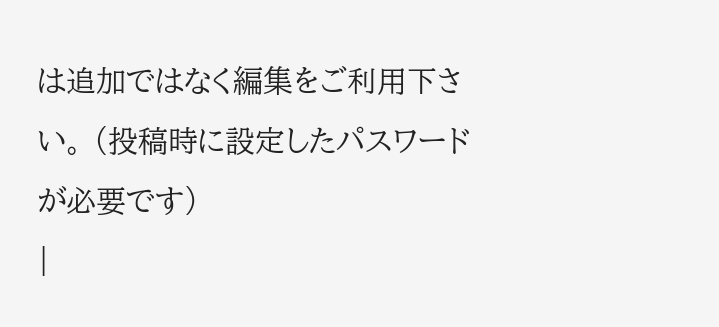は追加ではなく編集をご利用下さい。 (投稿時に設定したパスワードが必要です)
|